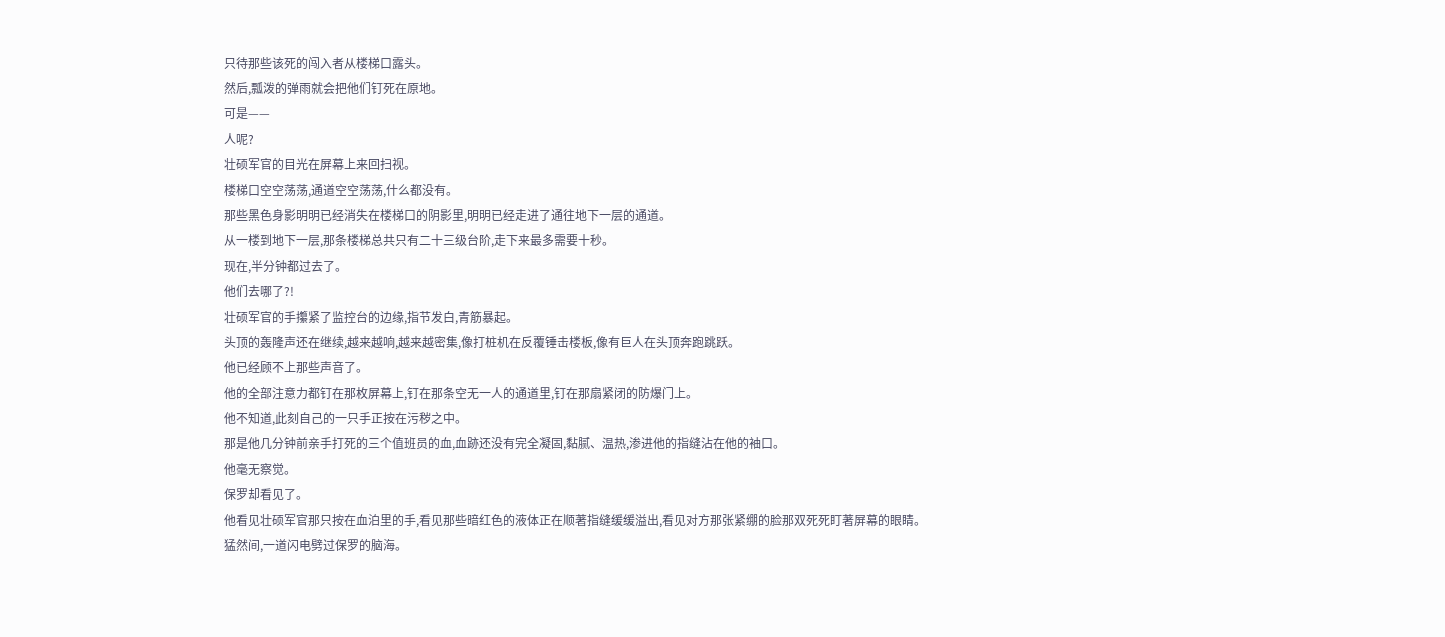只待那些该死的闯入者从楼梯口露头。
然后,瓢泼的弹雨就会把他们钉死在原地。
可是——
人呢?
壮硕军官的目光在屏幕上来回扫视。
楼梯口空空荡荡,通道空空荡荡,什么都没有。
那些黑色身影明明已经消失在楼梯口的阴影里,明明已经走进了通往地下一层的通道。
从一楼到地下一层,那条楼梯总共只有二十三级台阶,走下来最多需要十秒。
现在,半分钟都过去了。
他们去哪了?!
壮硕军官的手攥紧了监控台的边缘,指节发白,青筋暴起。
头顶的轰隆声还在继续,越来越响,越来越密集,像打桩机在反覆锤击楼板,像有巨人在头顶奔跑跳跃。
他已经顾不上那些声音了。
他的全部注意力都钉在那枚屏幕上,钉在那条空无一人的通道里,钉在那扇紧闭的防爆门上。
他不知道,此刻自己的一只手正按在污秽之中。
那是他几分钟前亲手打死的三个值班员的血,血跡还没有完全凝固,黏腻、温热,渗进他的指缝沾在他的袖口。
他毫无察觉。
保罗却看见了。
他看见壮硕军官那只按在血泊里的手,看见那些暗红色的液体正在顺著指缝缓缓溢出,看见对方那张紧绷的脸那双死死盯著屏幕的眼睛。
猛然间,一道闪电劈过保罗的脑海。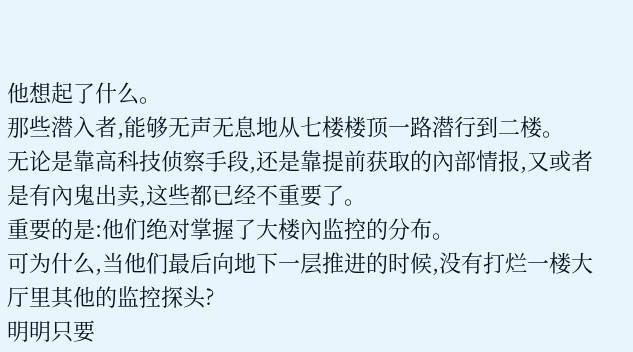他想起了什么。
那些潜入者,能够无声无息地从七楼楼顶一路潜行到二楼。
无论是靠高科技侦察手段,还是靠提前获取的內部情报,又或者是有內鬼出卖,这些都已经不重要了。
重要的是:他们绝对掌握了大楼內监控的分布。
可为什么,当他们最后向地下一层推进的时候,没有打烂一楼大厅里其他的监控探头?
明明只要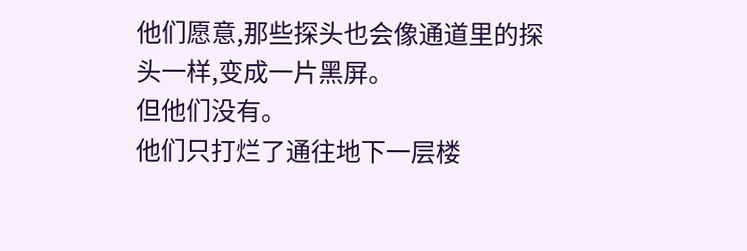他们愿意,那些探头也会像通道里的探头一样,变成一片黑屏。
但他们没有。
他们只打烂了通往地下一层楼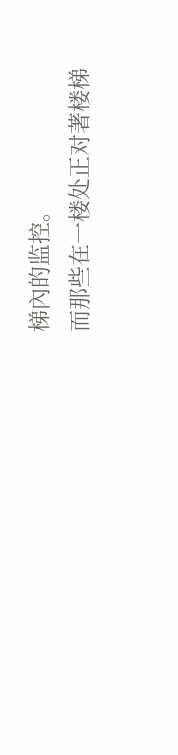梯內的监控。
而那些在一楼处正对著楼梯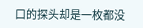口的探头却是一枚都没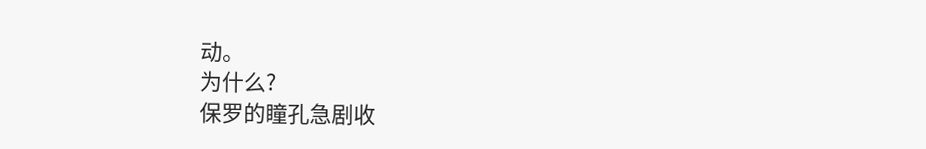动。
为什么?
保罗的瞳孔急剧收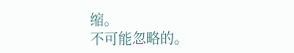缩。
不可能忽略的。